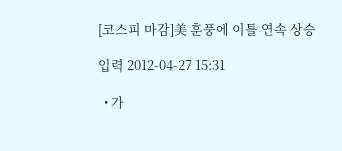[코스피 마감]美 훈풍에 이틀 연속 상승

입력 2012-04-27 15:31

  • 가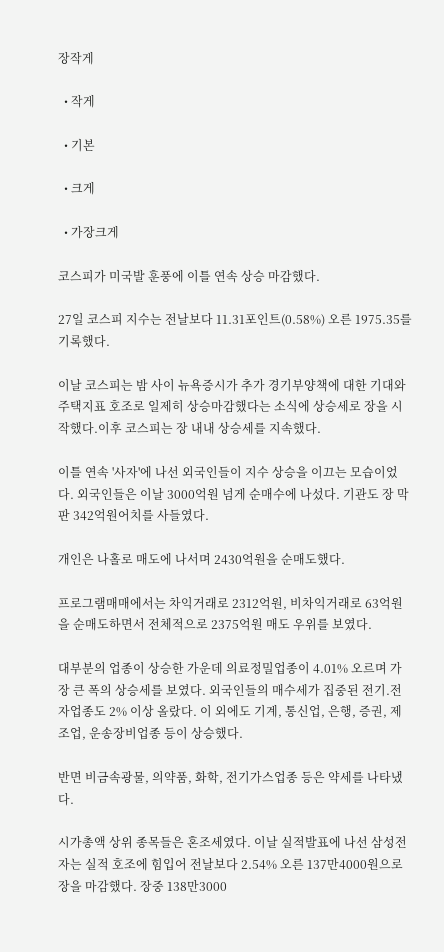장작게

  • 작게

  • 기본

  • 크게

  • 가장크게

코스피가 미국발 훈풍에 이틀 연속 상승 마감했다.

27일 코스피 지수는 전날보다 11.31포인트(0.58%) 오른 1975.35를 기록했다.

이날 코스피는 밤 사이 뉴욕증시가 추가 경기부양책에 대한 기대와 주택지표 호조로 일제히 상승마감했다는 소식에 상승세로 장을 시작했다.이후 코스피는 장 내내 상승세를 지속했다.

이틀 연속 '사자'에 나선 외국인들이 지수 상승을 이끄는 모습이었다. 외국인들은 이날 3000억원 넘게 순매수에 나섰다. 기관도 장 막판 342억원어치를 사들였다.

개인은 나홀로 매도에 나서며 2430억원을 순매도했다.

프로그램매매에서는 차익거래로 2312억원, 비차익거래로 63억원을 순매도하면서 전체적으로 2375억원 매도 우위를 보였다.

대부분의 업종이 상승한 가운데 의료정밀업종이 4.01% 오르며 가장 큰 폭의 상승세를 보였다. 외국인들의 매수세가 집중된 전기.전자업종도 2% 이상 올랐다. 이 외에도 기계, 통신업, 은행, 증권, 제조업, 운송장비업종 등이 상승했다.

반면 비금속광물, 의약품, 화학, 전기가스업종 등은 약세를 나타냈다.

시가총액 상위 종목들은 혼조세였다. 이날 실적발표에 나선 삼성전자는 실적 호조에 힘입어 전날보다 2.54% 오른 137만4000원으로 장을 마감했다. 장중 138만3000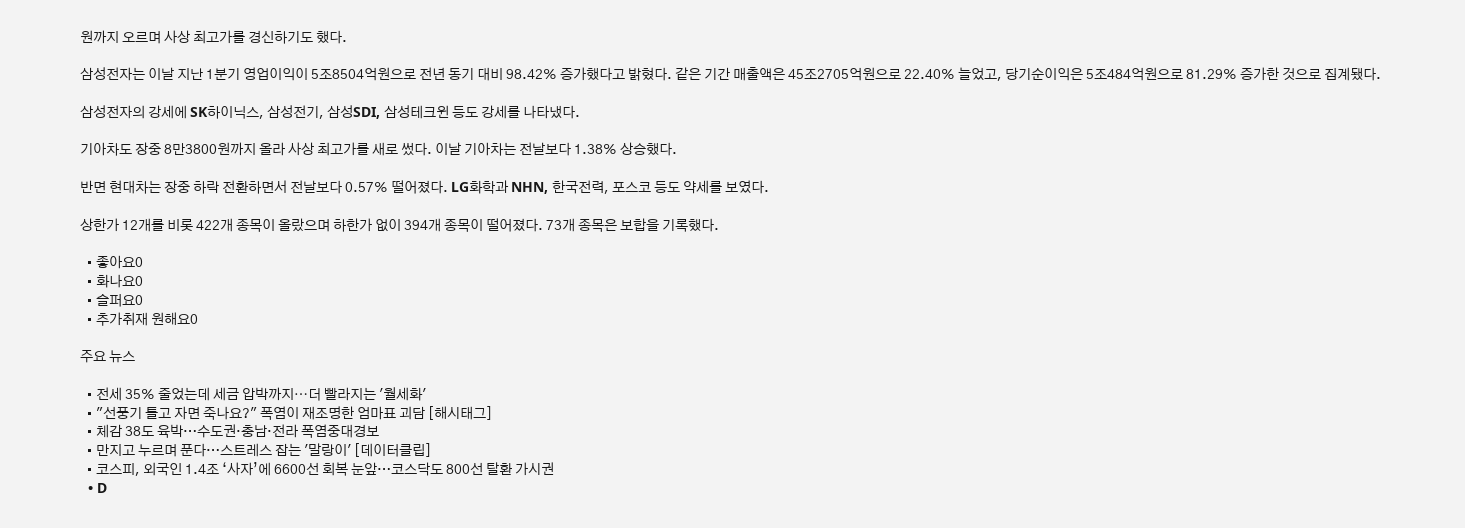원까지 오르며 사상 최고가를 경신하기도 했다.

삼성전자는 이날 지난 1분기 영업이익이 5조8504억원으로 전년 동기 대비 98.42% 증가했다고 밝혔다. 같은 기간 매출액은 45조2705억원으로 22.40% 늘었고, 당기순이익은 5조484억원으로 81.29% 증가한 것으로 집계됐다.

삼성전자의 강세에 SK하이닉스, 삼성전기, 삼성SDI, 삼성테크윈 등도 강세를 나타냈다.

기아차도 장중 8만3800원까지 올라 사상 최고가를 새로 썼다. 이날 기아차는 전날보다 1.38% 상승했다.

반면 현대차는 장중 하락 전환하면서 전날보다 0.57% 떨어졌다. LG화학과 NHN, 한국전력, 포스코 등도 약세를 보였다.

상한가 12개를 비롯 422개 종목이 올랐으며 하한가 없이 394개 종목이 떨어졌다. 73개 종목은 보합을 기록했다.

  • 좋아요0
  • 화나요0
  • 슬퍼요0
  • 추가취재 원해요0

주요 뉴스

  • 전세 35% 줄었는데 세금 압박까지⋯더 빨라지는 '월세화'
  • "선풍기 틀고 자면 죽나요?" 폭염이 재조명한 엄마표 괴담 [해시태그]
  • 체감 38도 육박…수도권·충남·전라 폭염중대경보
  • 만지고 누르며 푼다…스트레스 잡는 '말랑이' [데이터클립]
  • 코스피, 외국인 1.4조 ‘사자’에 6600선 회복 눈앞…코스닥도 800선 탈환 가시권
  • D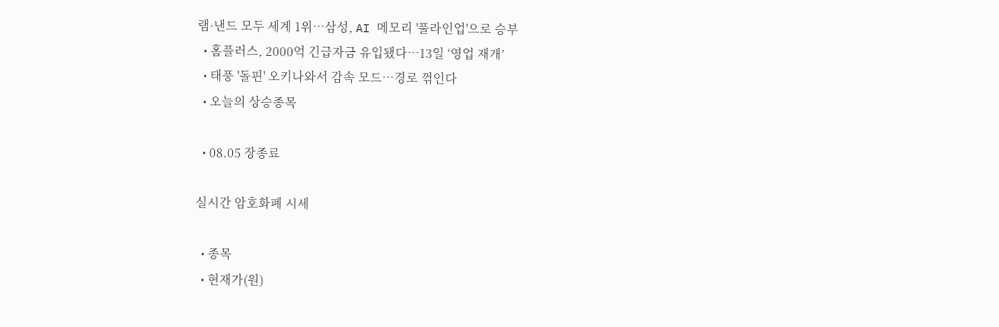램·낸드 모두 세계 1위…삼성, AI 메모리 '풀라인업'으로 승부
  • 홈플러스, 2000억 긴급자금 유입됐다…13일 ‘영업 재개’
  • 태풍 '돌핀' 오키나와서 감속 모드…경로 꺾인다
  • 오늘의 상승종목

  • 08.05 장종료

실시간 암호화폐 시세

  • 종목
  • 현재가(원)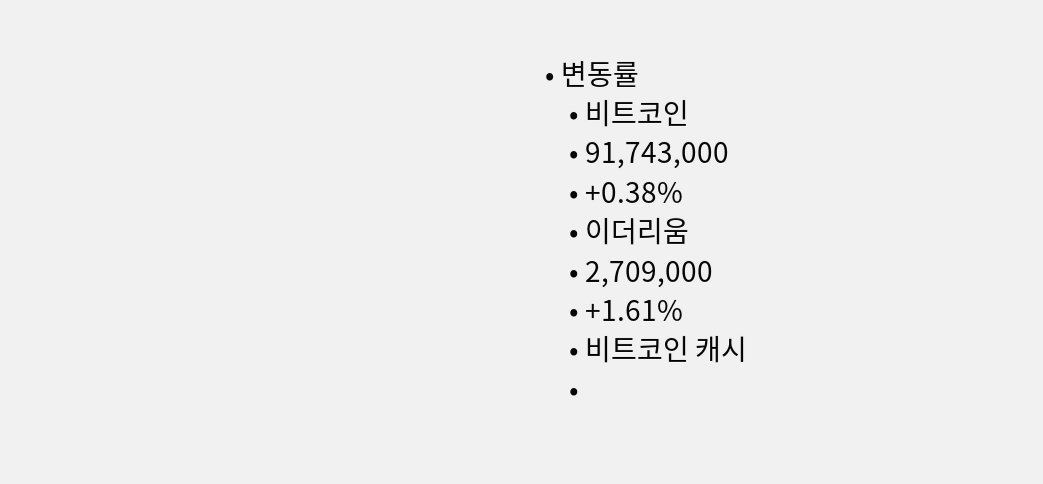• 변동률
    • 비트코인
    • 91,743,000
    • +0.38%
    • 이더리움
    • 2,709,000
    • +1.61%
    • 비트코인 캐시
    •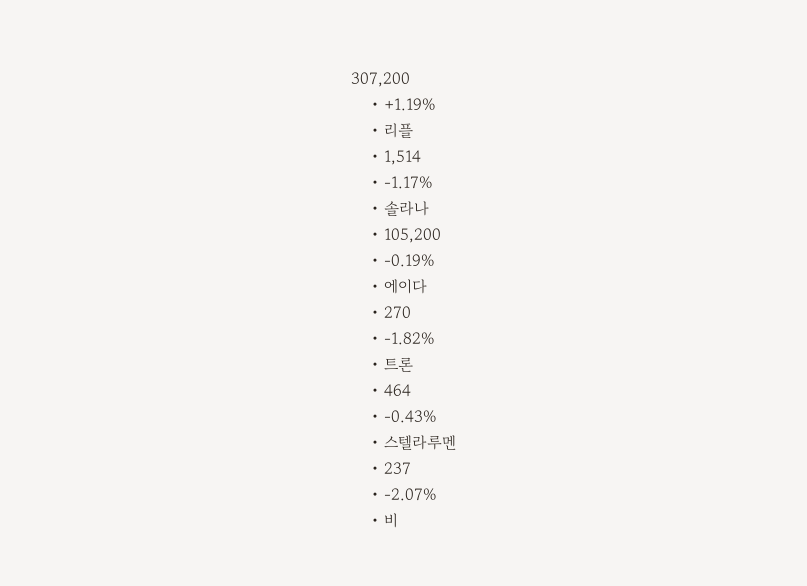307,200
    • +1.19%
    • 리플
    • 1,514
    • -1.17%
    • 솔라나
    • 105,200
    • -0.19%
    • 에이다
    • 270
    • -1.82%
    • 트론
    • 464
    • -0.43%
    • 스텔라루멘
    • 237
    • -2.07%
    • 비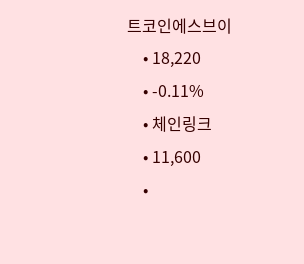트코인에스브이
    • 18,220
    • -0.11%
    • 체인링크
    • 11,600
    •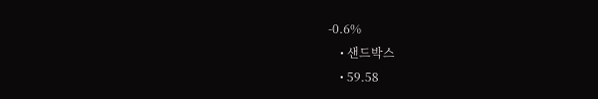-0.6%
    • 샌드박스
    • 59.58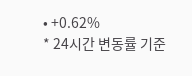• +0.62%
* 24시간 변동률 기준